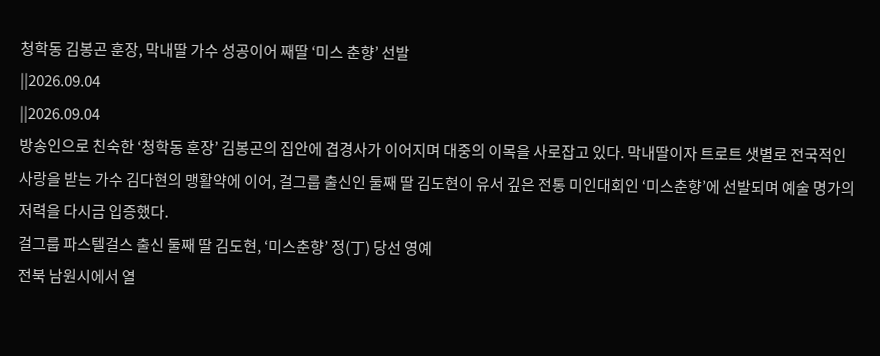청학동 김봉곤 훈장, 막내딸 가수 성공이어 째딸 ‘미스 춘향’ 선발
||2026.09.04
||2026.09.04
방송인으로 친숙한 ‘청학동 훈장’ 김봉곤의 집안에 겹경사가 이어지며 대중의 이목을 사로잡고 있다. 막내딸이자 트로트 샛별로 전국적인 사랑을 받는 가수 김다현의 맹활약에 이어, 걸그룹 출신인 둘째 딸 김도현이 유서 깊은 전통 미인대회인 ‘미스춘향’에 선발되며 예술 명가의 저력을 다시금 입증했다.
걸그룹 파스텔걸스 출신 둘째 딸 김도현, ‘미스춘향’ 정(丁) 당선 영예
전북 남원시에서 열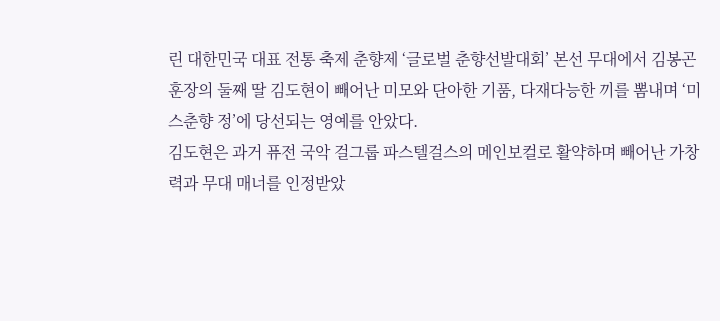린 대한민국 대표 전통 축제 춘향제 ‘글로벌 춘향선발대회’ 본선 무대에서 김봉곤 훈장의 둘째 딸 김도현이 빼어난 미모와 단아한 기품, 다재다능한 끼를 뽐내며 ‘미스춘향 정’에 당선되는 영예를 안았다.
김도현은 과거 퓨전 국악 걸그룹 파스텔걸스의 메인보컬로 활약하며 빼어난 가창력과 무대 매너를 인정받았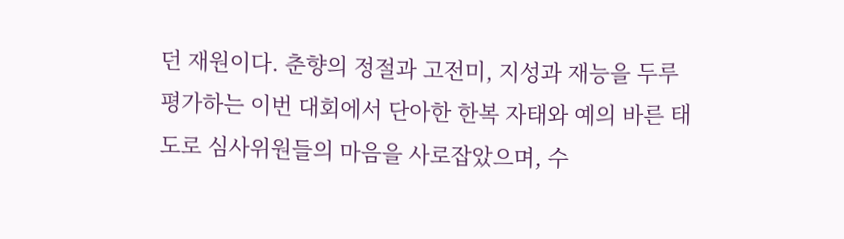던 재원이다. 춘향의 정절과 고전미, 지성과 재능을 두루 평가하는 이번 대회에서 단아한 한복 자태와 예의 바른 태도로 심사위원들의 마음을 사로잡았으며, 수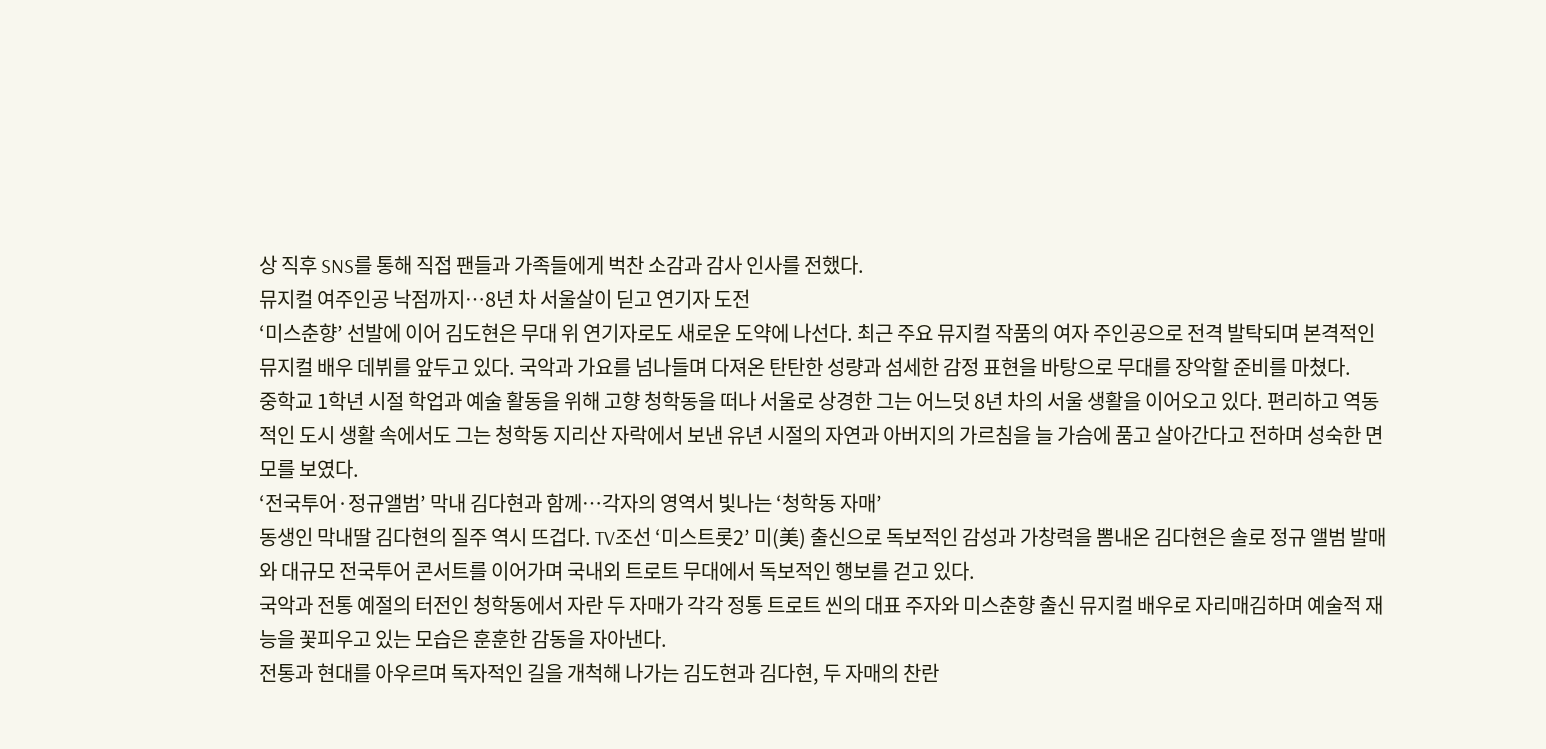상 직후 SNS를 통해 직접 팬들과 가족들에게 벅찬 소감과 감사 인사를 전했다.
뮤지컬 여주인공 낙점까지…8년 차 서울살이 딛고 연기자 도전
‘미스춘향’ 선발에 이어 김도현은 무대 위 연기자로도 새로운 도약에 나선다. 최근 주요 뮤지컬 작품의 여자 주인공으로 전격 발탁되며 본격적인 뮤지컬 배우 데뷔를 앞두고 있다. 국악과 가요를 넘나들며 다져온 탄탄한 성량과 섬세한 감정 표현을 바탕으로 무대를 장악할 준비를 마쳤다.
중학교 1학년 시절 학업과 예술 활동을 위해 고향 청학동을 떠나 서울로 상경한 그는 어느덧 8년 차의 서울 생활을 이어오고 있다. 편리하고 역동적인 도시 생활 속에서도 그는 청학동 지리산 자락에서 보낸 유년 시절의 자연과 아버지의 가르침을 늘 가슴에 품고 살아간다고 전하며 성숙한 면모를 보였다.
‘전국투어·정규앨범’ 막내 김다현과 함께…각자의 영역서 빛나는 ‘청학동 자매’
동생인 막내딸 김다현의 질주 역시 뜨겁다. TV조선 ‘미스트롯2’ 미(美) 출신으로 독보적인 감성과 가창력을 뽐내온 김다현은 솔로 정규 앨범 발매와 대규모 전국투어 콘서트를 이어가며 국내외 트로트 무대에서 독보적인 행보를 걷고 있다.
국악과 전통 예절의 터전인 청학동에서 자란 두 자매가 각각 정통 트로트 씬의 대표 주자와 미스춘향 출신 뮤지컬 배우로 자리매김하며 예술적 재능을 꽃피우고 있는 모습은 훈훈한 감동을 자아낸다.
전통과 현대를 아우르며 독자적인 길을 개척해 나가는 김도현과 김다현, 두 자매의 찬란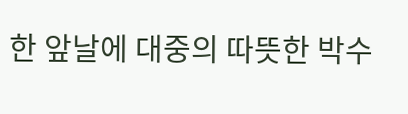한 앞날에 대중의 따뜻한 박수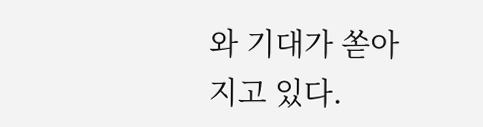와 기대가 쏟아지고 있다.